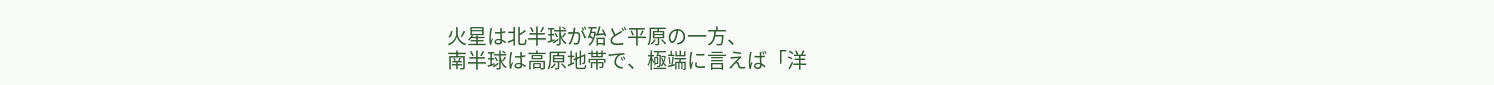火星は北半球が殆ど平原の一方、
南半球は高原地帯で、極端に言えば「洋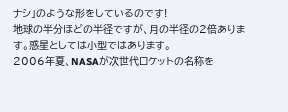ナシ」のような形をしているのです!
地球の半分ほどの半径ですが、月の半径の2倍あります。惑星としては小型ではあります。
2006年夏、NASAが次世代ロケットの名称を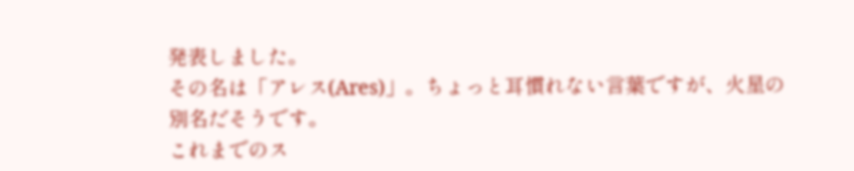発表しました。
その名は「アレス(Ares)」。ちょっと耳慣れない言葉ですが、火星の別名だそうです。
これまでのス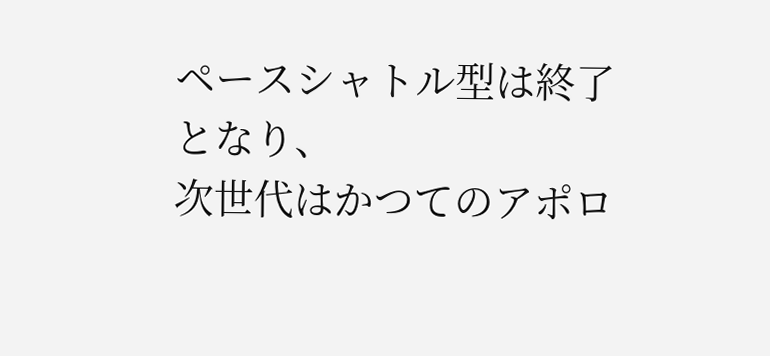ペースシャトル型は終了となり、
次世代はかつてのアポロ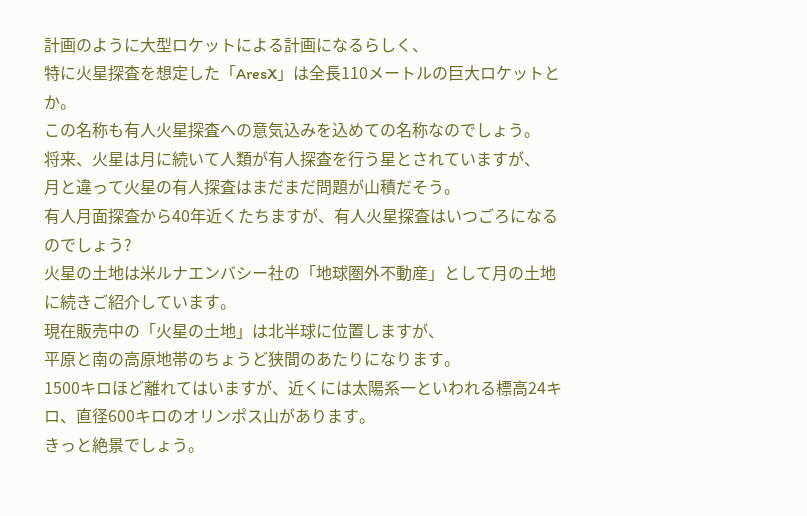計画のように大型ロケットによる計画になるらしく、
特に火星探査を想定した「AresX」は全長110メートルの巨大ロケットとか。
この名称も有人火星探査への意気込みを込めての名称なのでしょう。
将来、火星は月に続いて人類が有人探査を行う星とされていますが、
月と違って火星の有人探査はまだまだ問題が山積だそう。
有人月面探査から40年近くたちますが、有人火星探査はいつごろになるのでしょう?
火星の土地は米ルナエンバシー社の「地球圏外不動産」として月の土地に続きご紹介しています。
現在販売中の「火星の土地」は北半球に位置しますが、
平原と南の高原地帯のちょうど狭間のあたりになります。
1500キロほど離れてはいますが、近くには太陽系一といわれる標高24キロ、直径600キロのオリンポス山があります。
きっと絶景でしょう。